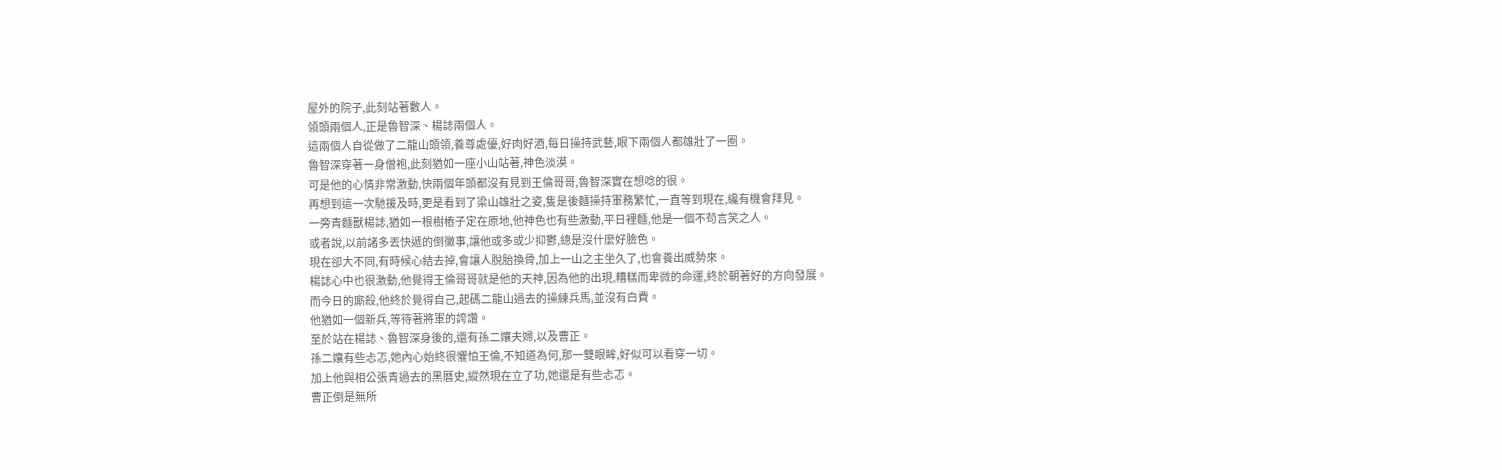屋外的院子,此刻站著數人。
領頭兩個人,正是魯智深、楊誌兩個人。
這兩個人自從做了二龍山頭領,養尊處優,好肉好酒,每日操持武藝,眼下兩個人都雄壯了一圈。
魯智深穿著一身僧袍,此刻猶如一座小山站著,神色淡漠。
可是他的心情非常激動,快兩個年頭都沒有見到王倫哥哥,魯智深實在想唸的很。
再想到這一次馳援及時,更是看到了梁山雄壯之姿,隻是後麵操持軍務繁忙,一直等到現在,纔有機會拜見。
一旁青麵獸楊誌,猶如一根樹樁子定在原地,他神色也有些激動,平日裡麵,他是一個不苟言笑之人。
或者說,以前諸多丟快遞的倒黴事,讓他或多或少抑鬱,總是沒什麼好臉色。
現在卻大不同,有時候心結去掉,會讓人脫胎換骨,加上一山之主坐久了,也會養出威勢來。
楊誌心中也很激動,他覺得王倫哥哥就是他的天神,因為他的出現,糟糕而卑微的命運,終於朝著好的方向發展。
而今日的廝殺,他終於覺得自己,起碼二龍山過去的操練兵馬,並沒有白費。
他猶如一個新兵,等待著將軍的誇讚。
至於站在楊誌、魯智深身後的,還有孫二孃夫婦,以及曹正。
孫二孃有些忐忑,她內心始終很懼怕王倫,不知道為何,那一雙眼眸,好似可以看穿一切。
加上他與相公張青過去的黑曆史,縱然現在立了功,她還是有些忐忑。
曹正倒是無所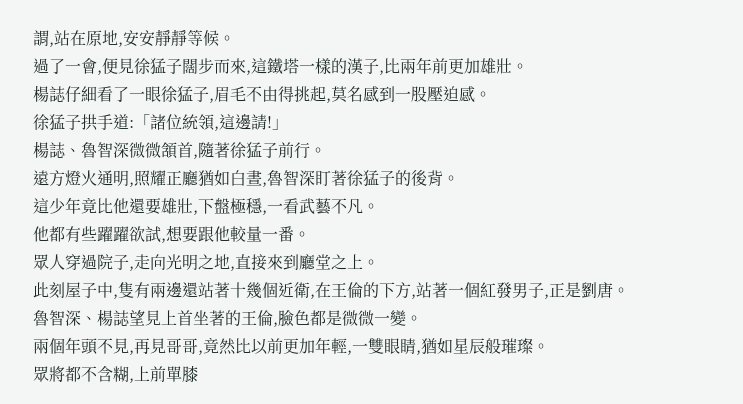謂,站在原地,安安靜靜等候。
過了一會,便見徐猛子闊步而來,這鐵塔一樣的漢子,比兩年前更加雄壯。
楊誌仔細看了一眼徐猛子,眉毛不由得挑起,莫名感到一股壓迫感。
徐猛子拱手道:「諸位統領,這邊請!」
楊誌、魯智深微微頷首,隨著徐猛子前行。
遠方燈火通明,照耀正廳猶如白晝,魯智深盯著徐猛子的後背。
這少年竟比他還要雄壯,下盤極穩,一看武藝不凡。
他都有些躍躍欲試,想要跟他較量一番。
眾人穿過院子,走向光明之地,直接來到廳堂之上。
此刻屋子中,隻有兩邊還站著十幾個近衛,在王倫的下方,站著一個紅發男子,正是劉唐。
魯智深、楊誌望見上首坐著的王倫,臉色都是微微一變。
兩個年頭不見,再見哥哥,竟然比以前更加年輕,一雙眼睛,猶如星辰般璀璨。
眾將都不含糊,上前單膝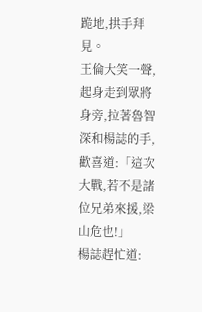跪地,拱手拜見。
王倫大笑一聲,起身走到眾將身旁,拉著魯智深和楊誌的手,歡喜道:「這次大戰,若不是諸位兄弟來援,梁山危也!」
楊誌趕忙道: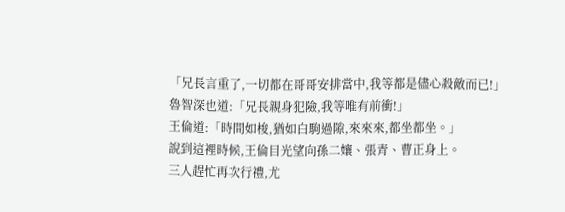「兄長言重了,一切都在哥哥安排當中,我等都是儘心殺敵而已!」
魯智深也道:「兄長親身犯險,我等唯有前衝!」
王倫道:「時間如梭,猶如白駒過隙,來來來,都坐都坐。」
說到這裡時候,王倫目光望向孫二孃、張青、曹正身上。
三人趕忙再次行禮,尤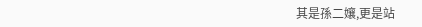其是孫二孃,更是站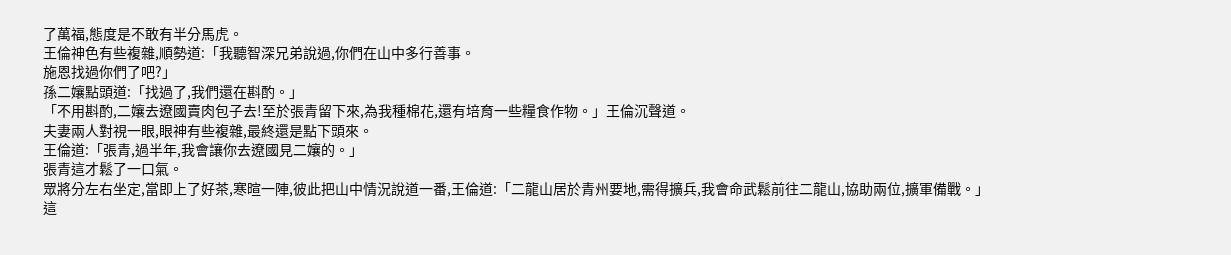了萬福,態度是不敢有半分馬虎。
王倫神色有些複雜,順勢道:「我聽智深兄弟說過,你們在山中多行善事。
施恩找過你們了吧?」
孫二孃點頭道:「找過了,我們還在斟酌。」
「不用斟酌,二孃去遼國賣肉包子去!至於張青留下來,為我種棉花,還有培育一些糧食作物。」王倫沉聲道。
夫妻兩人對視一眼,眼神有些複雜,最終還是點下頭來。
王倫道:「張青,過半年,我會讓你去遼國見二孃的。」
張青這才鬆了一口氣。
眾將分左右坐定,當即上了好茶,寒暄一陣,彼此把山中情況說道一番,王倫道:「二龍山居於青州要地,需得擴兵,我會命武鬆前往二龍山,協助兩位,擴軍備戰。」
這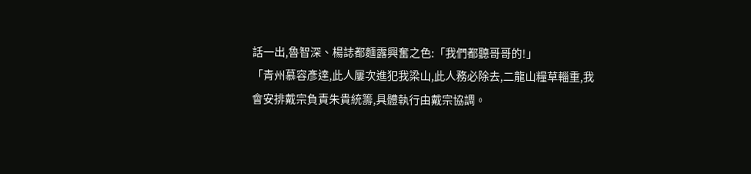話一出,魯智深、楊誌都麵露興奮之色:「我們都聽哥哥的!」
「青州慕容彥達,此人屢次進犯我梁山,此人務必除去,二龍山糧草輜重,我會安排戴宗負責朱貴統籌,具體執行由戴宗協調。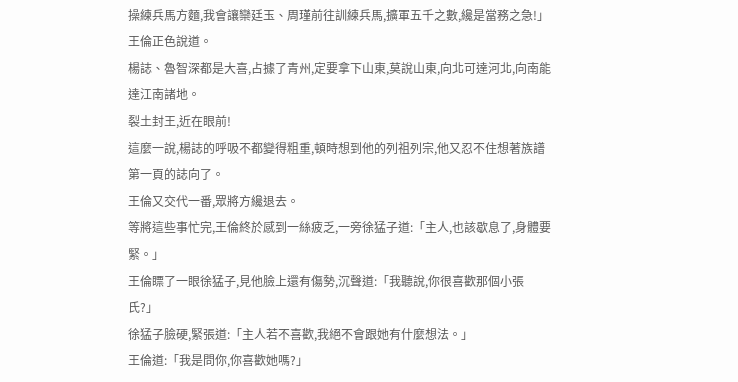操練兵馬方麵,我會讓欒廷玉、周瑾前往訓練兵馬,擴軍五千之數,纔是當務之急!」王倫正色說道。
楊誌、魯智深都是大喜,占據了青州,定要拿下山東,莫說山東,向北可達河北,向南能達江南諸地。
裂土封王,近在眼前!
這麼一說,楊誌的呼吸不都變得粗重,頓時想到他的列祖列宗,他又忍不住想著族譜第一頁的誌向了。
王倫又交代一番,眾將方纔退去。
等將這些事忙完,王倫終於感到一絲疲乏,一旁徐猛子道:「主人,也該歇息了,身體要緊。」
王倫瞟了一眼徐猛子,見他臉上還有傷勢,沉聲道:「我聽說,你很喜歡那個小張氏?」
徐猛子臉硬,緊張道:「主人若不喜歡,我絕不會跟她有什麼想法。」
王倫道:「我是問你,你喜歡她嗎?」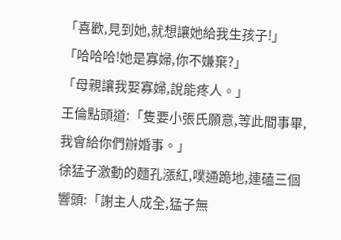「喜歡,見到她,就想讓她給我生孩子!」
「哈哈哈!她是寡婦,你不嫌棄?」
「母親讓我娶寡婦,說能疼人。」
王倫點頭道:「隻要小張氏願意,等此間事畢,我會給你們辦婚事。」
徐猛子激動的麵孔漲紅,噗通跪地,連磕三個響頭:「謝主人成全,猛子無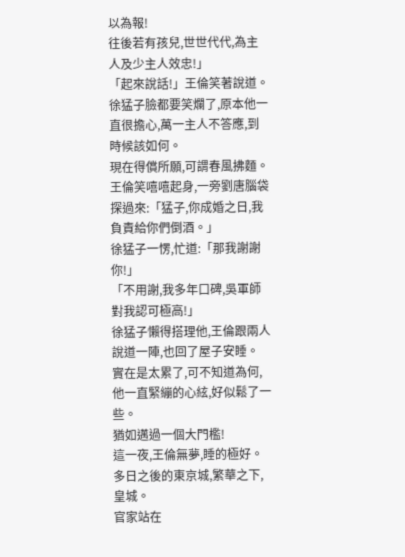以為報!
往後若有孩兒,世世代代,為主人及少主人效忠!」
「起來說話!」王倫笑著說道。
徐猛子臉都要笑爛了,原本他一直很擔心,萬一主人不答應,到時候該如何。
現在得償所願,可謂春風拂麵。
王倫笑嘻嘻起身,一旁劉唐腦袋探過來:「猛子,你成婚之日,我負責給你們倒酒。」
徐猛子一愣,忙道:「那我謝謝你!」
「不用謝,我多年口碑,吳軍師對我認可極高!」
徐猛子懶得搭理他,王倫跟兩人說道一陣,也回了屋子安睡。
實在是太累了,可不知道為何,他一直緊繃的心絃,好似鬆了一些。
猶如邁過一個大門檻!
這一夜,王倫無夢,睡的極好。
多日之後的東京城,繁華之下,皇城。
官家站在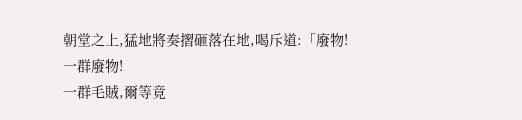朝堂之上,猛地將奏摺砸落在地,喝斥道:「廢物!
一群廢物!
一群毛賊,爾等竟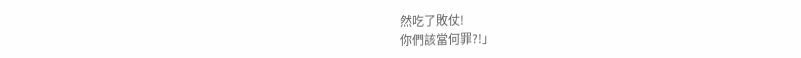然吃了敗仗!
你們該當何罪?!」